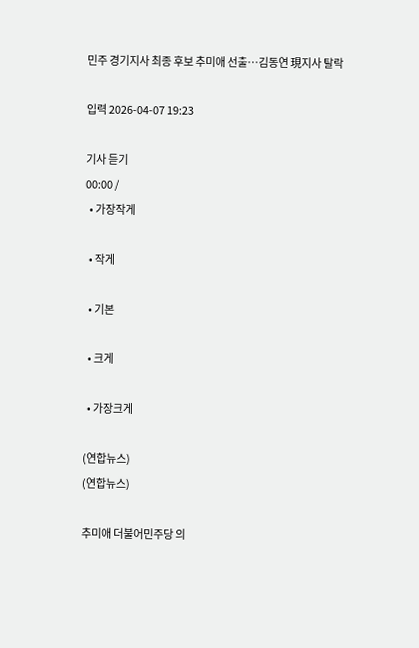민주 경기지사 최종 후보 추미애 선출⋯김동연 現지사 탈락

입력 2026-04-07 19:23

기사 듣기
00:00 /
  • 가장작게

  • 작게

  • 기본

  • 크게

  • 가장크게

(연합뉴스)
(연합뉴스)

추미애 더불어민주당 의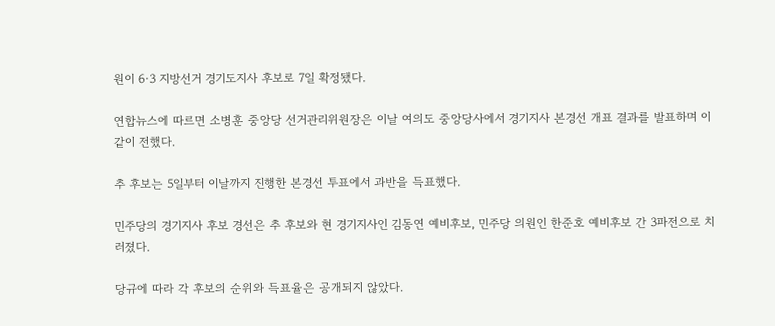원이 6·3 지방선거 경기도지사 후보로 7일 확정됐다.

연합뉴스에 따르면 소병훈 중앙당 선거관리위원장은 이날 여의도 중앙당사에서 경기지사 본경선 개표 결과를 발표하며 이같이 전했다.

추 후보는 5일부터 이날까지 진행한 본경선 투표에서 과반을 득표했다.

민주당의 경기지사 후보 경선은 추 후보와 현 경기지사인 김동연 예비후보, 민주당 의원인 한준호 예비후보 간 3파전으로 치러졌다.

당규에 따라 각 후보의 순위와 득표율은 공개되지 않았다.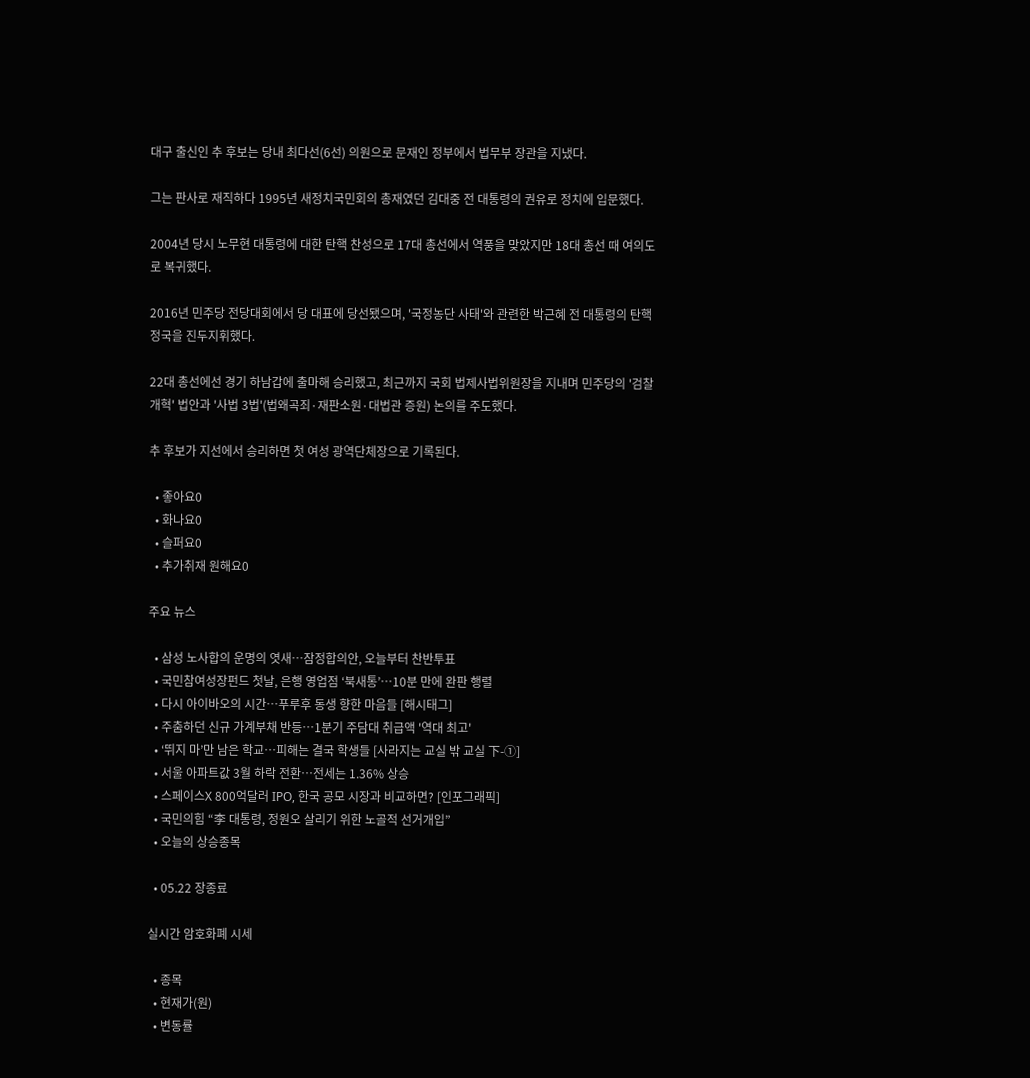대구 출신인 추 후보는 당내 최다선(6선) 의원으로 문재인 정부에서 법무부 장관을 지냈다.

그는 판사로 재직하다 1995년 새정치국민회의 총재였던 김대중 전 대통령의 권유로 정치에 입문했다.

2004년 당시 노무현 대통령에 대한 탄핵 찬성으로 17대 총선에서 역풍을 맞았지만 18대 총선 때 여의도로 복귀했다.

2016년 민주당 전당대회에서 당 대표에 당선됐으며, '국정농단 사태'와 관련한 박근혜 전 대통령의 탄핵 정국을 진두지휘했다.

22대 총선에선 경기 하남갑에 출마해 승리했고, 최근까지 국회 법제사법위원장을 지내며 민주당의 '검찰 개혁' 법안과 '사법 3법'(법왜곡죄·재판소원·대법관 증원) 논의를 주도했다.

추 후보가 지선에서 승리하면 첫 여성 광역단체장으로 기록된다.

  • 좋아요0
  • 화나요0
  • 슬퍼요0
  • 추가취재 원해요0

주요 뉴스

  • 삼성 노사합의 운명의 엿새⋯잠정합의안, 오늘부터 찬반투표
  • 국민참여성장펀드 첫날, 은행 영업점 ‘북새통’⋯10분 만에 완판 행렬
  • 다시 아이바오의 시간…푸루후 동생 향한 마음들 [해시태그]
  • 주춤하던 신규 가계부채 반등⋯1분기 주담대 취급액 '역대 최고'
  • ‘뛰지 마’만 남은 학교…피해는 결국 학생들 [사라지는 교실 밖 교실 下-①]
  • 서울 아파트값 3월 하락 전환⋯전세는 1.36% 상승
  • 스페이스X 800억달러 IPO, 한국 공모 시장과 비교하면? [인포그래픽]
  • 국민의힘 “李 대통령, 정원오 살리기 위한 노골적 선거개입”
  • 오늘의 상승종목

  • 05.22 장종료

실시간 암호화폐 시세

  • 종목
  • 현재가(원)
  • 변동률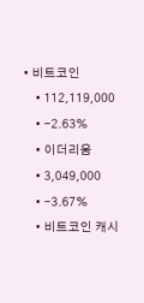• 비트코인
    • 112,119,000
    • -2.63%
    • 이더리움
    • 3,049,000
    • -3.67%
    • 비트코인 캐시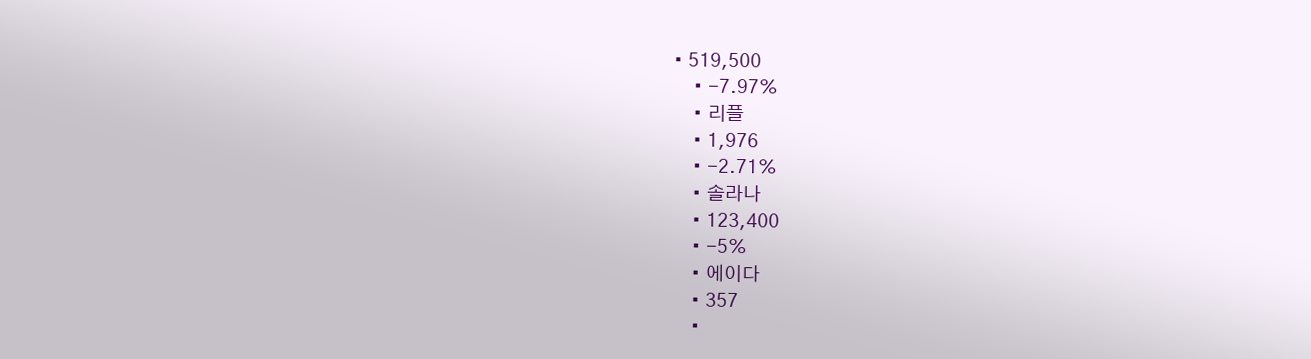• 519,500
    • -7.97%
    • 리플
    • 1,976
    • -2.71%
    • 솔라나
    • 123,400
    • -5%
    • 에이다
    • 357
    •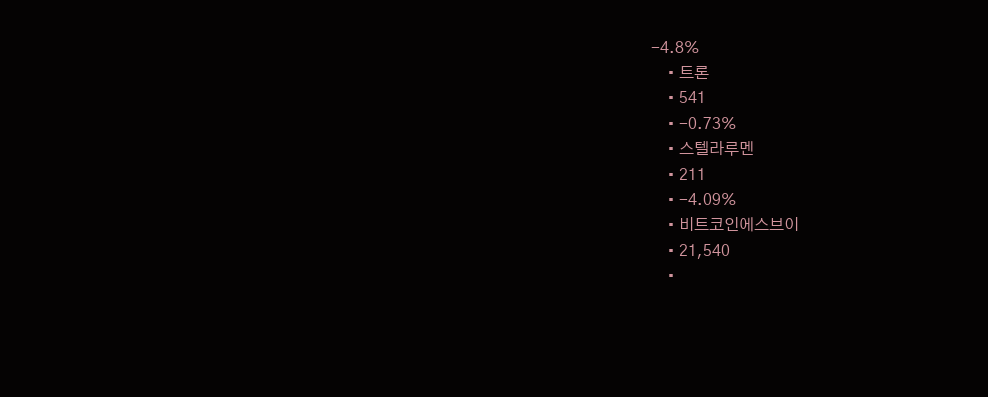-4.8%
    • 트론
    • 541
    • -0.73%
    • 스텔라루멘
    • 211
    • -4.09%
    • 비트코인에스브이
    • 21,540
    •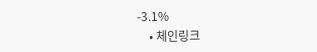-3.1%
    • 체인링크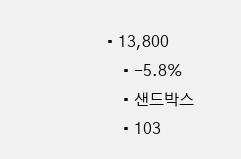• 13,800
    • -5.8%
    • 샌드박스
    • 103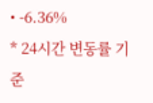• -6.36%
* 24시간 변동률 기준